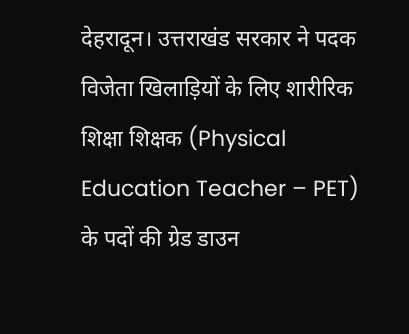देहरादून। उत्तराखंड सरकार ने पदक विजेता खिलाड़ियों के लिए शारीरिक शिक्षा शिक्षक (Physical Education Teacher – PET) के पदों की ग्रेड डाउन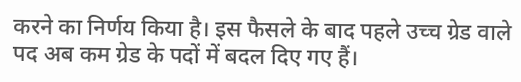करने का निर्णय किया है। इस फैसले के बाद पहले उच्च ग्रेड वाले पद अब कम ग्रेड के पदों में बदल दिए गए हैं।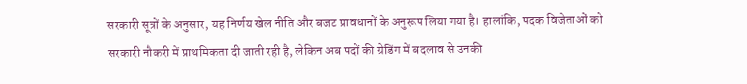सरकारी सूत्रों के अनुसार, यह निर्णय खेल नीति और बजट प्रावधानों के अनुरूप लिया गया है। हालांकि, पदक विजेताओं को सरकारी नौकरी में प्राथमिकता दी जाती रही है, लेकिन अब पदों की ग्रेडिंग में बदलाव से उनकी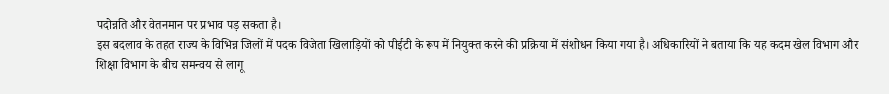पदोन्नति और वेतनमान पर प्रभाव पड़ सकता है।
इस बदलाव के तहत राज्य के विभिन्न जिलों में पदक विजेता खिलाड़ियों को पीईटी के रूप में नियुक्त करने की प्रक्रिया में संशोधन किया गया है। अधिकारियों ने बताया कि यह कदम खेल विभाग और शिक्षा विभाग के बीच समन्वय से लागू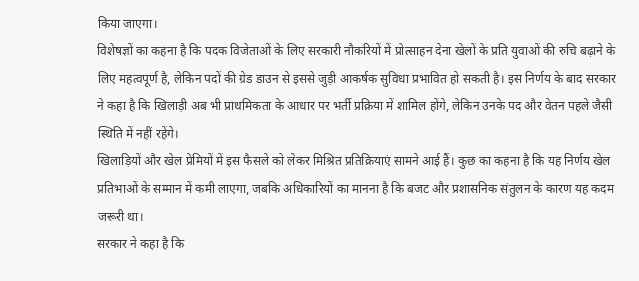किया जाएगा।
विशेषज्ञों का कहना है कि पदक विजेताओं के लिए सरकारी नौकरियों में प्रोत्साहन देना खेलों के प्रति युवाओं की रुचि बढ़ाने के लिए महत्वपूर्ण है, लेकिन पदों की ग्रेड डाउन से इससे जुड़ी आकर्षक सुविधा प्रभावित हो सकती है। इस निर्णय के बाद सरकार ने कहा है कि खिलाड़ी अब भी प्राथमिकता के आधार पर भर्ती प्रक्रिया में शामिल होंगे, लेकिन उनके पद और वेतन पहले जैसी स्थिति में नहीं रहेंगे।
खिलाड़ियों और खेल प्रेमियों में इस फैसले को लेकर मिश्रित प्रतिक्रियाएं सामने आई हैं। कुछ का कहना है कि यह निर्णय खेल प्रतिभाओं के सम्मान में कमी लाएगा, जबकि अधिकारियों का मानना है कि बजट और प्रशासनिक संतुलन के कारण यह कदम जरूरी था।
सरकार ने कहा है कि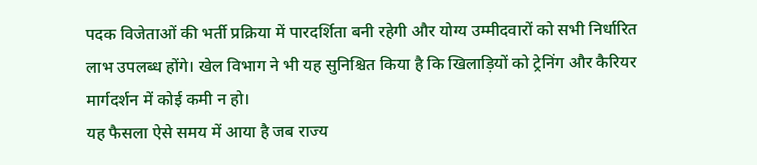पदक विजेताओं की भर्ती प्रक्रिया में पारदर्शिता बनी रहेगी और योग्य उम्मीदवारों को सभी निर्धारित लाभ उपलब्ध होंगे। खेल विभाग ने भी यह सुनिश्चित किया है कि खिलाड़ियों को ट्रेनिंग और कैरियर मार्गदर्शन में कोई कमी न हो।
यह फैसला ऐसे समय में आया है जब राज्य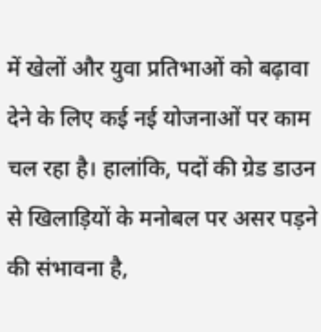में खेलों और युवा प्रतिभाओं को बढ़ावा देने के लिए कई नई योजनाओं पर काम चल रहा है। हालांकि, पदों की ग्रेड डाउन से खिलाड़ियों के मनोबल पर असर पड़ने की संभावना है,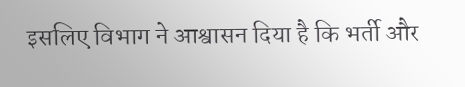इसलिए विभाग ने आश्वासन दिया है कि भर्ती और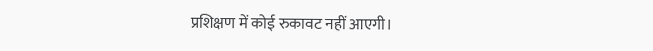प्रशिक्षण में कोई रुकावट नहीं आएगी।